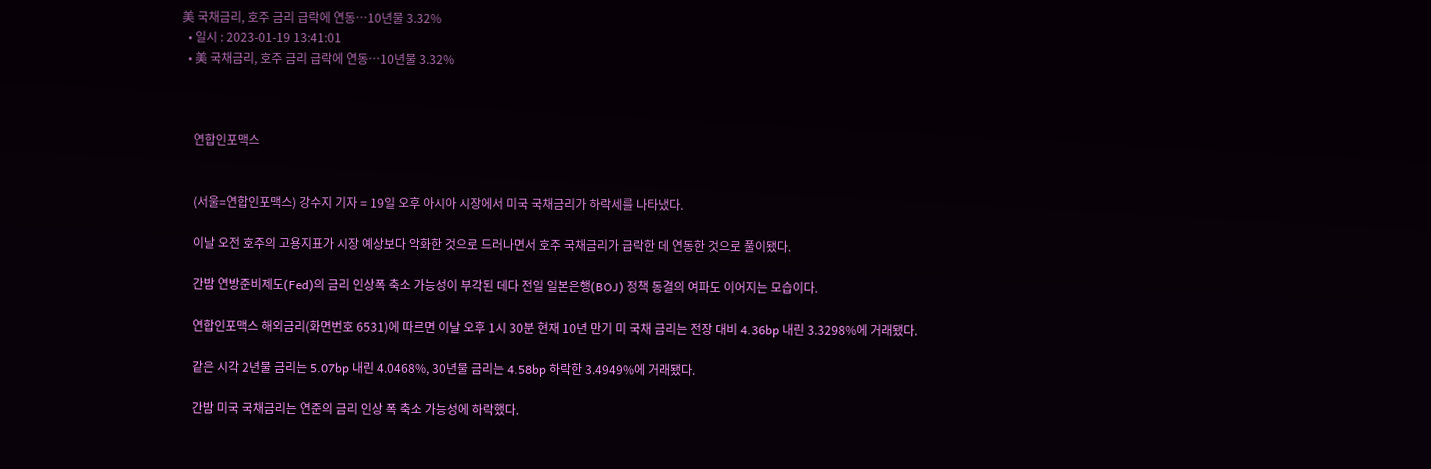美 국채금리, 호주 금리 급락에 연동…10년물 3.32%
  • 일시 : 2023-01-19 13:41:01
  • 美 국채금리, 호주 금리 급락에 연동…10년물 3.32%



    연합인포맥스


    (서울=연합인포맥스) 강수지 기자 = 19일 오후 아시아 시장에서 미국 국채금리가 하락세를 나타냈다.

    이날 오전 호주의 고용지표가 시장 예상보다 악화한 것으로 드러나면서 호주 국채금리가 급락한 데 연동한 것으로 풀이됐다.

    간밤 연방준비제도(Fed)의 금리 인상폭 축소 가능성이 부각된 데다 전일 일본은행(BOJ) 정책 동결의 여파도 이어지는 모습이다.

    연합인포맥스 해외금리(화면번호 6531)에 따르면 이날 오후 1시 30분 현재 10년 만기 미 국채 금리는 전장 대비 4.36bp 내린 3.3298%에 거래됐다.

    같은 시각 2년물 금리는 5.07bp 내린 4.0468%, 30년물 금리는 4.58bp 하락한 3.4949%에 거래됐다.

    간밤 미국 국채금리는 연준의 금리 인상 폭 축소 가능성에 하락했다.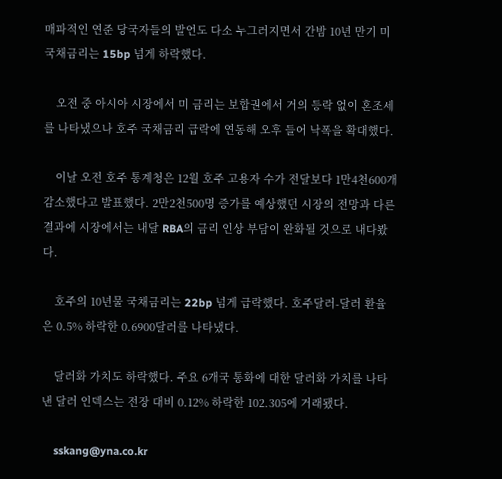매파적인 연준 당국자들의 발언도 다소 누그러지면서 간밤 10년 만기 미 국채금리는 15bp 넘게 하락했다.

    오전 중 아시아 시장에서 미 금리는 보합권에서 거의 등락 없이 혼조세를 나타냈으나 호주 국채금리 급락에 연동해 오후 들어 낙폭을 확대했다.

    이날 오전 호주 통계청은 12월 호주 고용자 수가 전달보다 1만4천600개 감소했다고 발표했다. 2만2천500명 증가를 예상했던 시장의 전망과 다른 결과에 시장에서는 내달 RBA의 금리 인상 부담이 완화될 것으로 내다봤다.

    호주의 10년물 국채금리는 22bp 넘게 급락했다. 호주달러-달러 환율은 0.5% 하락한 0.6900달러를 나타냈다.

    달러화 가치도 하락했다. 주요 6개국 통화에 대한 달러화 가치를 나타낸 달러 인덱스는 전장 대비 0.12% 하락한 102.305에 거래됐다.

    sskang@yna.co.kr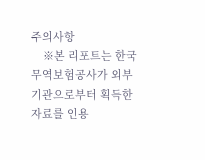주의사항
    ※본 리포트는 한국무역보험공사가 외부기관으로부터 획득한 자료를 인용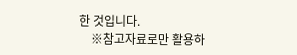한 것입니다.
    ※참고자료로만 활용하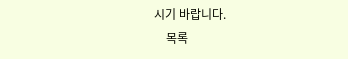시기 바랍니다.
    목록